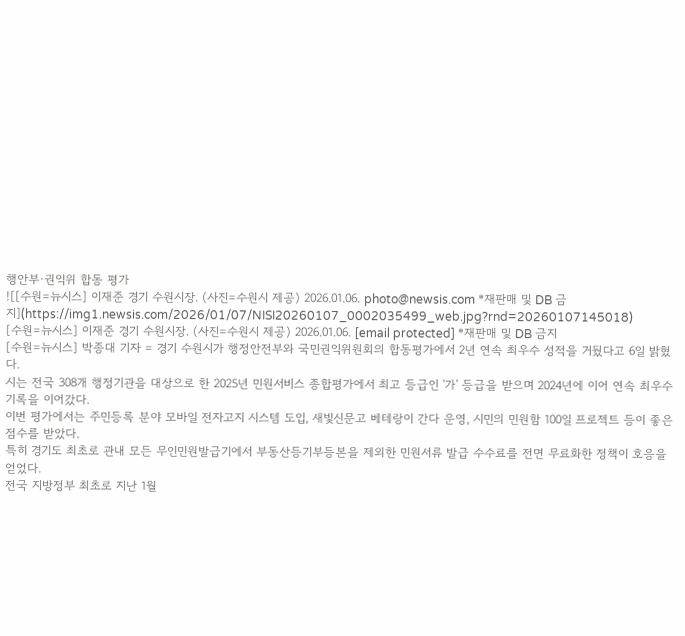행안부·권익위 합동 평가
![[수원=뉴시스] 이재준 경기 수원시장. (사진=수원시 제공) 2026.01.06. photo@newsis.com *재판매 및 DB 금지](https://img1.newsis.com/2026/01/07/NISI20260107_0002035499_web.jpg?rnd=20260107145018)
[수원=뉴시스] 이재준 경기 수원시장. (사진=수원시 제공) 2026.01.06. [email protected] *재판매 및 DB 금지
[수원=뉴시스] 박종대 기자 = 경기 수원시가 행정안전부와 국민권익위원회의 합동평가에서 2년 연속 최우수 성적을 거뒀다고 6일 밝혔다.
시는 전국 308개 행정기관을 대상으로 한 2025년 민원서비스 종합평가에서 최고 등급인 '가' 등급을 받으며 2024년에 이어 연속 최우수 기록을 이어갔다.
이번 평가에서는 주민등록 분야 모바일 전자고지 시스템 도입, 새빛신문고 베테랑이 간다 운영, 시민의 민원함 100일 프로젝트 등이 좋은 점수를 받았다.
특히 경기도 최초로 관내 모든 무인민원발급기에서 부동산등기부등본을 제외한 민원서류 발급 수수료를 전면 무료화한 정책이 호응을 얻었다.
전국 지방정부 최초로 지난 1월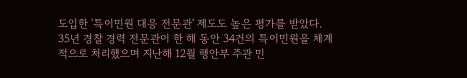도입한 '특이민원 대응 전문관' 제도도 높은 평가를 받았다. 35년 경찰 경력 전문관이 한 해 동안 34건의 특이민원을 체계적으로 처리했으며 지난해 12월 행안부 주관 민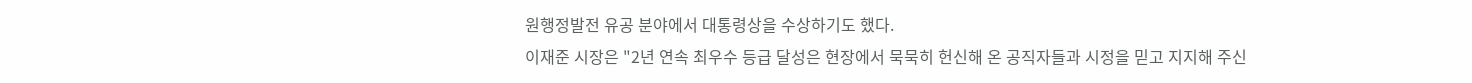원행정발전 유공 분야에서 대통령상을 수상하기도 했다.
이재준 시장은 "2년 연속 최우수 등급 달성은 현장에서 묵묵히 헌신해 온 공직자들과 시정을 믿고 지지해 주신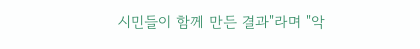시민들이 함께 만든 결과"라며 "악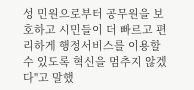성 민원으로부터 공무원을 보호하고 시민들이 더 빠르고 편리하게 행정서비스를 이용할 수 있도록 혁신을 멈추지 않겠다"고 말했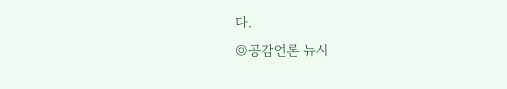다.
◎공감언론 뉴시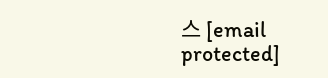스 [email protected]